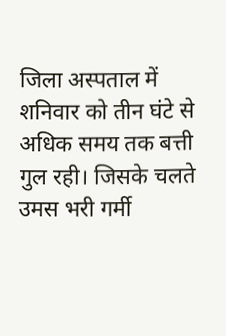जिला अस्पताल में शनिवार को तीन घंटे से अधिक समय तक बत्ती गुल रही। जिसके चलते उमस भरी गर्मी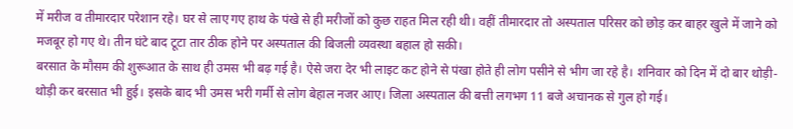में मरीज व तीमारदार परेशान रहे। घर से लाए गए हाथ के पंखे से ही मरीजों को कुछ राहत मिल रही थी। वहीं तीमारदार तो अस्पताल परिसर को छोड़ कर बाहर खुले में जाने को मजबूर हो गए थे। तीन घंटे बाद टूटा तार ठीक होने पर अस्पताल की बिजली व्यवस्था बहाल हो सकी।
बरसात के मौसम की शुरूआत के साथ ही उमस भी बढ़ गई है। ऐसे जरा देर भी लाइट कट होने से पंखा होते ही लोग पसीने से भीग जा रहे है। शनिवार को दिन में दो बार थोड़ी-थोड़ी कर बरसात भी हुई। इसके बाद भी उमस भरी गर्मी से लोग बेहाल नजर आए। जिला अस्पताल की बत्ती लगभग 11 बजे अचानक से गुल हो गई।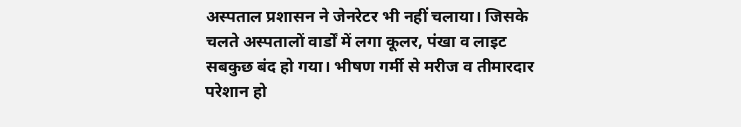अस्पताल प्रशासन ने जेनरेटर भी नहीं चलाया। जिसके चलते अस्पतालों वार्डों में लगा कूलर, पंखा व लाइट सबकुछ बंद हो गया। भीषण गर्मी से मरीज व तीमारदार परेशान हो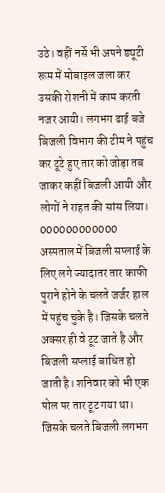उठे। वहीं नर्से भी अपने ड्यूटी रूम में मोबाइल जला कर उसकी रोशनी में काम करती नजर आयी। लगभग ढाई बजे बिजली विभाग की टीम ने पहुंच कर टूटे हुए तार को जोड़ा तब जाकर कहीं बिजली आयी और लोगों ने राहत की सांस लिया।
000000000000
अस्पताल में बिजली सप्लाई के लिए लगे ज्यादातर तार काफी पुराने होने के चलते जर्जर हाल में पहुंच चुके है। जिसके चलते अक्सर ही वे टूट जाते है और बिजली सप्लाई बाधित हो जाती है। शनिवार को भी एक पोल पर तार टूट गया था। जिसके चलते बिजली लगभग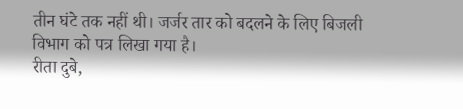तीन घंटे तक नहीं थी। जर्जर तार को बदलने के लिए बिजली विभाग को पत्र लिखा गया है।
रीता दुबे,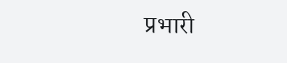प्रभारी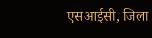एसआईसी, जिला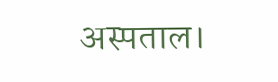अस्पताल।